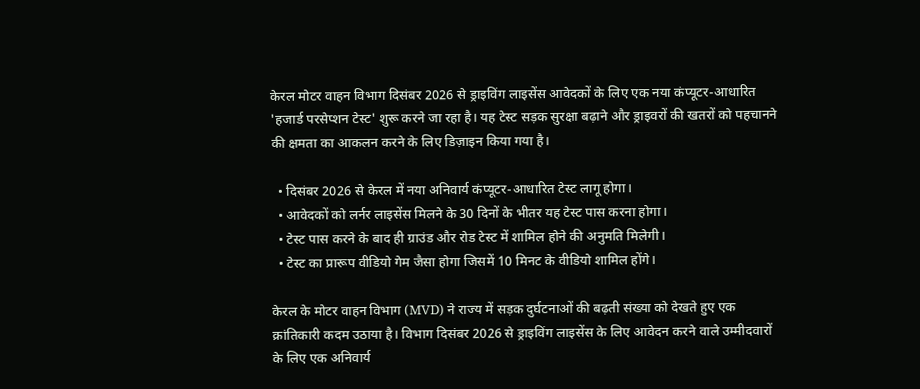केरल मोटर वाहन विभाग दिसंबर 2026 से ड्राइविंग लाइसेंस आवेदकों के लिए एक नया कंप्यूटर-आधारित 'हजार्ड परसेप्शन टेस्ट' शुरू करने जा रहा है। यह टेस्ट सड़क सुरक्षा बढ़ाने और ड्राइवरों की खतरों को पहचानने की क्षमता का आकलन करने के लिए डिज़ाइन किया गया है।

  • दिसंबर 2026 से केरल में नया अनिवार्य कंप्यूटर-आधारित टेस्ट लागू होगा।
  • आवेदकों को लर्नर लाइसेंस मिलने के 30 दिनों के भीतर यह टेस्ट पास करना होगा।
  • टेस्ट पास करने के बाद ही ग्राउंड और रोड टेस्ट में शामिल होने की अनुमति मिलेगी।
  • टेस्ट का प्रारूप वीडियो गेम जैसा होगा जिसमें 10 मिनट के वीडियो शामिल होंगे।

केरल के मोटर वाहन विभाग (MVD) ने राज्य में सड़क दुर्घटनाओं की बढ़ती संख्या को देखते हुए एक क्रांतिकारी कदम उठाया है। विभाग दिसंबर 2026 से ड्राइविंग लाइसेंस के लिए आवेदन करने वाले उम्मीदवारों के लिए एक अनिवार्य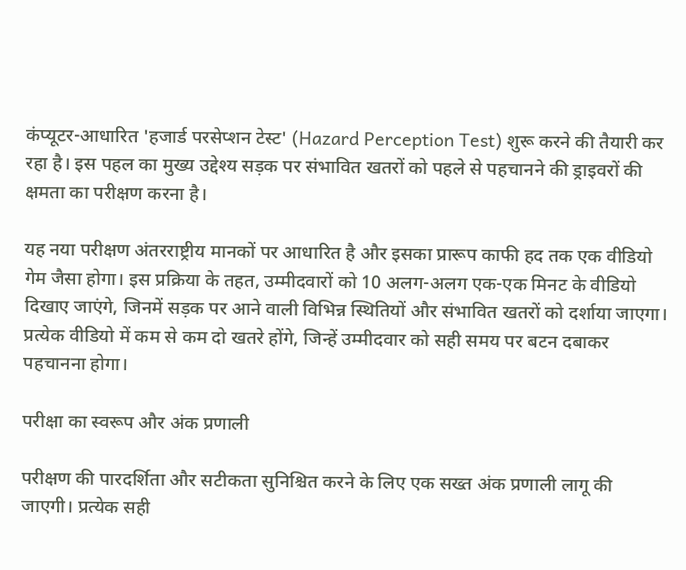कंप्यूटर-आधारित 'हजार्ड परसेप्शन टेस्ट' (Hazard Perception Test) शुरू करने की तैयारी कर रहा है। इस पहल का मुख्य उद्देश्य सड़क पर संभावित खतरों को पहले से पहचानने की ड्राइवरों की क्षमता का परीक्षण करना है।

यह नया परीक्षण अंतरराष्ट्रीय मानकों पर आधारित है और इसका प्रारूप काफी हद तक एक वीडियो गेम जैसा होगा। इस प्रक्रिया के तहत, उम्मीदवारों को 10 अलग-अलग एक-एक मिनट के वीडियो दिखाए जाएंगे, जिनमें सड़क पर आने वाली विभिन्न स्थितियों और संभावित खतरों को दर्शाया जाएगा। प्रत्येक वीडियो में कम से कम दो खतरे होंगे, जिन्हें उम्मीदवार को सही समय पर बटन दबाकर पहचानना होगा।

परीक्षा का स्वरूप और अंक प्रणाली

परीक्षण की पारदर्शिता और सटीकता सुनिश्चित करने के लिए एक सख्त अंक प्रणाली लागू की जाएगी। प्रत्येक सही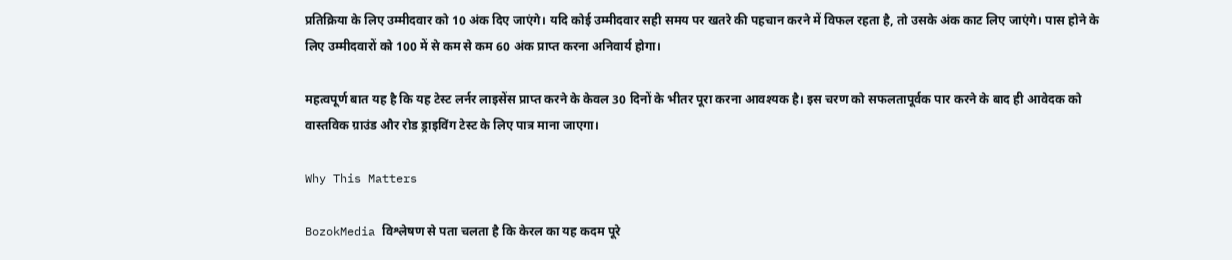प्रतिक्रिया के लिए उम्मीदवार को 10 अंक दिए जाएंगे। यदि कोई उम्मीदवार सही समय पर खतरे की पहचान करने में विफल रहता है, तो उसके अंक काट लिए जाएंगे। पास होने के लिए उम्मीदवारों को 100 में से कम से कम 60 अंक प्राप्त करना अनिवार्य होगा।

महत्वपूर्ण बात यह है कि यह टेस्ट लर्नर लाइसेंस प्राप्त करने के केवल 30 दिनों के भीतर पूरा करना आवश्यक है। इस चरण को सफलतापूर्वक पार करने के बाद ही आवेदक को वास्तविक ग्राउंड और रोड ड्राइविंग टेस्ट के लिए पात्र माना जाएगा।

Why This Matters

BozokMedia विश्लेषण से पता चलता है कि केरल का यह कदम पूरे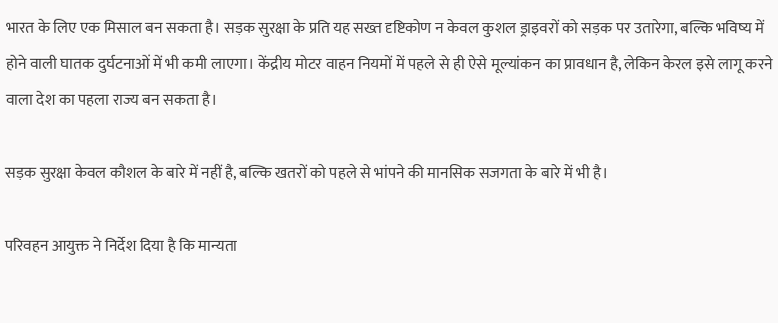भारत के लिए एक मिसाल बन सकता है। सड़क सुरक्षा के प्रति यह सख्त दृष्टिकोण न केवल कुशल ड्राइवरों को सड़क पर उतारेगा, बल्कि भविष्य में होने वाली घातक दुर्घटनाओं में भी कमी लाएगा। केंद्रीय मोटर वाहन नियमों में पहले से ही ऐसे मूल्यांकन का प्रावधान है, लेकिन केरल इसे लागू करने वाला देश का पहला राज्य बन सकता है।

सड़क सुरक्षा केवल कौशल के बारे में नहीं है, बल्कि खतरों को पहले से भांपने की मानसिक सजगता के बारे में भी है।

परिवहन आयुक्त ने निर्देश दिया है कि मान्यता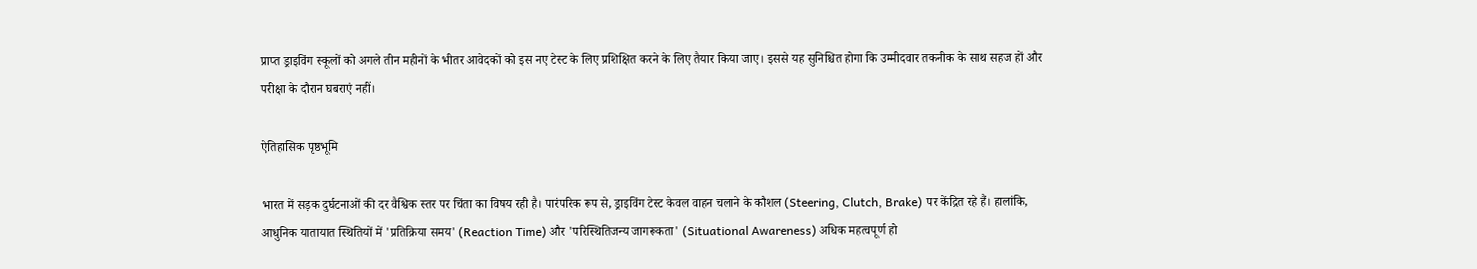प्राप्त ड्राइविंग स्कूलों को अगले तीन महीनों के भीतर आवेदकों को इस नए टेस्ट के लिए प्रशिक्षित करने के लिए तैयार किया जाए। इससे यह सुनिश्चित होगा कि उम्मीदवार तकनीक के साथ सहज हों और परीक्षा के दौरान घबराएं नहीं।

ऐतिहासिक पृष्ठभूमि

भारत में सड़क दुर्घटनाओं की दर वैश्विक स्तर पर चिंता का विषय रही है। पारंपरिक रूप से, ड्राइविंग टेस्ट केवल वाहन चलाने के कौशल (Steering, Clutch, Brake) पर केंद्रित रहे हैं। हालांकि, आधुनिक यातायात स्थितियों में 'प्रतिक्रिया समय' (Reaction Time) और 'परिस्थितिजन्य जागरूकता' (Situational Awareness) अधिक महत्वपूर्ण हो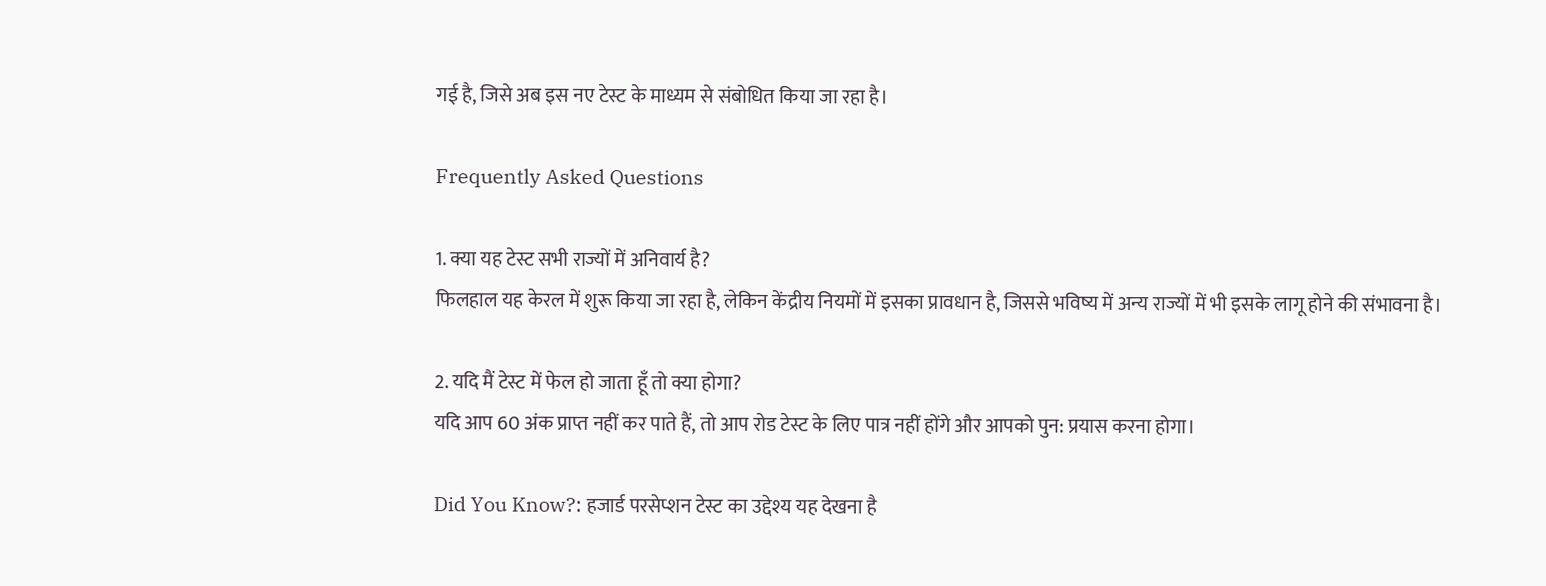गई है, जिसे अब इस नए टेस्ट के माध्यम से संबोधित किया जा रहा है।

Frequently Asked Questions

1. क्या यह टेस्ट सभी राज्यों में अनिवार्य है?
फिलहाल यह केरल में शुरू किया जा रहा है, लेकिन केंद्रीय नियमों में इसका प्रावधान है, जिससे भविष्य में अन्य राज्यों में भी इसके लागू होने की संभावना है।

2. यदि मैं टेस्ट में फेल हो जाता हूँ तो क्या होगा?
यदि आप 60 अंक प्राप्त नहीं कर पाते हैं, तो आप रोड टेस्ट के लिए पात्र नहीं होंगे और आपको पुन: प्रयास करना होगा।

Did You Know?: हजार्ड परसेप्शन टेस्ट का उद्देश्य यह देखना है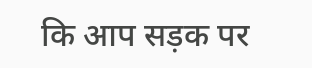कि आप सड़क पर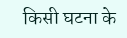किसी घटना के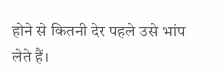होने से कितनी देर पहले उसे भांप लेते हैं।